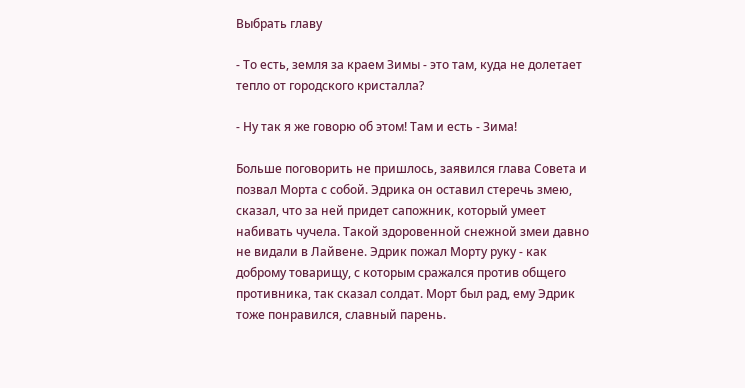Выбрать главу

- То есть, земля за краем Зимы - это там, куда не долетает тепло от городского кристалла?

- Ну так я же говорю об этом! Там и есть - Зима!

Больше поговорить не пришлось, заявился глава Совета и позвал Морта с собой. Эдрика он оставил стеречь змею, сказал, что за ней придет сапожник, который умеет набивать чучела. Такой здоровенной снежной змеи давно не видали в Лайвене. Эдрик пожал Морту руку - как доброму товарищу, с которым сражался против общего противника, так сказал солдат. Морт был рад, ему Эдрик тоже понравился, славный парень.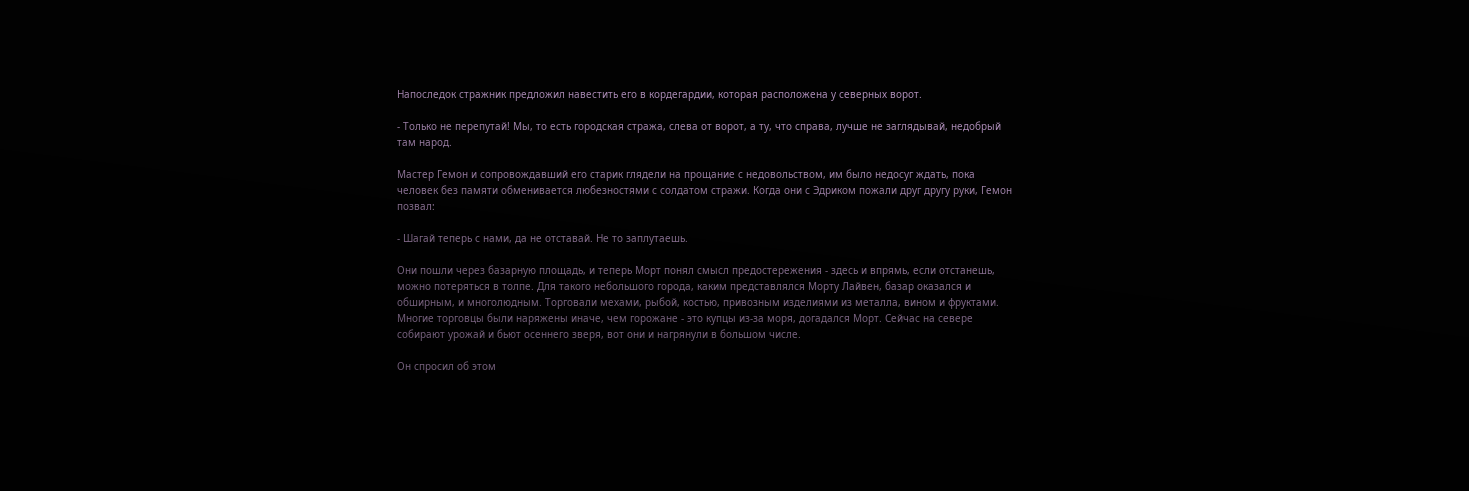Напоследок стражник предложил навестить его в кордегардии, которая расположена у северных ворот.

- Только не перепутай! Мы, то есть городская стража, слева от ворот, а ту, что справа, лучше не заглядывай, недобрый там народ.

Мастер Гемон и сопровождавший его старик глядели на прощание с недовольством, им было недосуг ждать, пока человек без памяти обменивается любезностями с солдатом стражи. Когда они с Эдриком пожали друг другу руки, Гемон позвал:

- Шагай теперь с нами, да не отставай. Не то заплутаешь.

Они пошли через базарную площадь, и теперь Морт понял смысл предостережения - здесь и впрямь, если отстанешь, можно потеряться в толпе. Для такого небольшого города, каким представлялся Морту Лайвен, базар оказался и обширным, и многолюдным. Торговали мехами, рыбой, костью, привозным изделиями из металла, вином и фруктами. Многие торговцы были наряжены иначе, чем горожане - это купцы из-за моря, догадался Морт. Сейчас на севере собирают урожай и бьют осеннего зверя, вот они и нагрянули в большом числе.

Он спросил об этом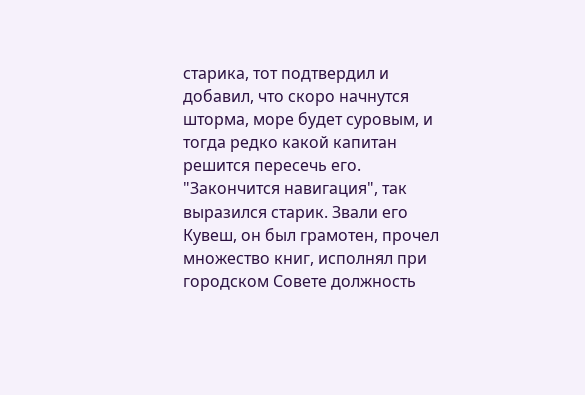старика, тот подтвердил и добавил, что скоро начнутся шторма, море будет суровым, и тогда редко какой капитан решится пересечь его. "Закончится навигация", так выразился старик. Звали его Кувеш, он был грамотен, прочел множество книг, исполнял при городском Совете должность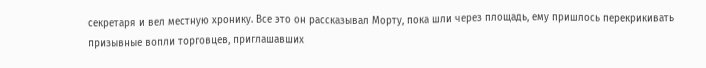секретаря и вел местную хронику. Все это он рассказывал Морту, пока шли через площадь, ему пришлось перекрикивать призывные вопли торговцев, приглашавших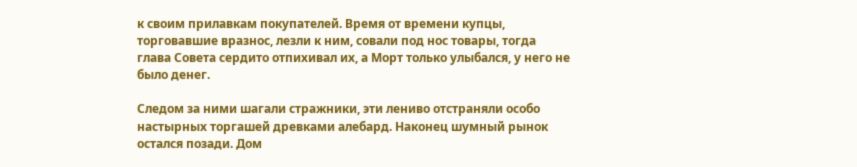к своим прилавкам покупателей. Время от времени купцы, торговавшие вразнос, лезли к ним, совали под нос товары, тогда глава Совета сердито отпихивал их, а Морт только улыбался, у него не было денег.

Следом за ними шагали стражники, эти лениво отстраняли особо настырных торгашей древками алебард. Наконец шумный рынок остался позади. Дом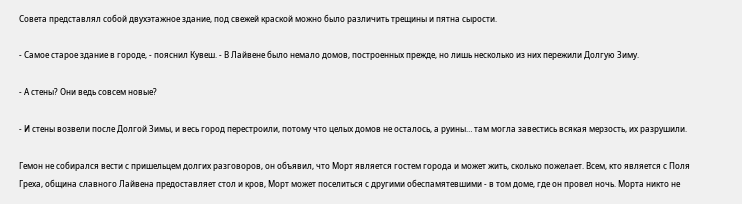Совета представлял собой двухэтажное здание, под свежей краской можно было различить трещины и пятна сырости.

- Самое старое здание в городе, - пояснил Кувеш. - В Лайвене было немало домов, построенных прежде, но лишь несколько из них пережили Долгую Зиму.

- А стены? Они ведь совсем новые?

- И стены возвели после Долгой Зимы, и весь город перестроили, потому что целых домов не осталось, а руины… там могла завестись всякая мерзость, их разрушили.

Гемон не собирался вести с пришельцем долгих разговоров, он объявил, что Морт является гостем города и может жить, сколько пожелает. Всем, кто является с Поля Греха, община славного Лайвена предоставляет стол и кров, Морт может поселиться с другими обеспамятевшими - в том доме, где он провел ночь. Морта никто не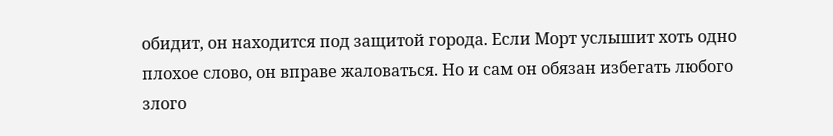обидит, он находится под защитой города. Если Морт услышит хоть одно плохое слово, он вправе жаловаться. Но и сам он обязан избегать любого злого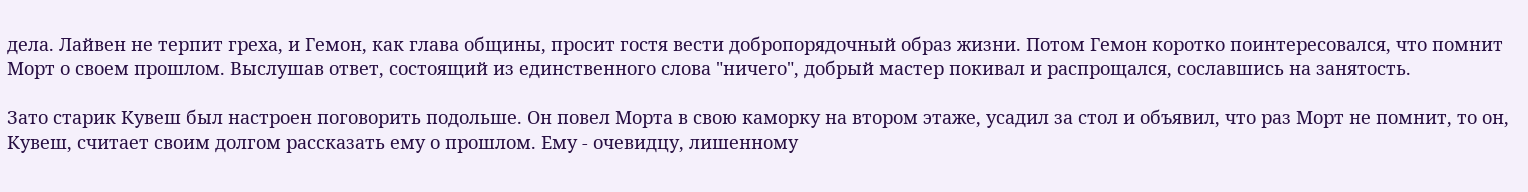дела. Лайвен не терпит греха, и Гемон, как глава общины, просит гостя вести добропорядочный образ жизни. Потом Гемон коротко поинтересовался, что помнит Морт о своем прошлом. Выслушав ответ, состоящий из единственного слова "ничего", добрый мастер покивал и распрощался, сославшись на занятость.

Зато старик Кувеш был настроен поговорить подольше. Он повел Морта в свою каморку на втором этаже, усадил за стол и объявил, что раз Морт не помнит, то он, Кувеш, считает своим долгом рассказать ему о прошлом. Ему - очевидцу, лишенному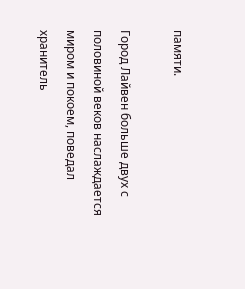памяти.

Город Лайвен больше двух с половиной веков наслаждается миром и покоем, поведал хранитель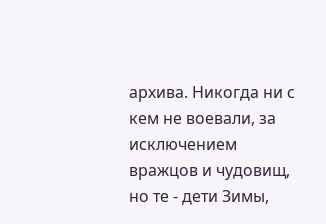архива. Никогда ни с кем не воевали, за исключением вражцов и чудовищ, но те - дети Зимы,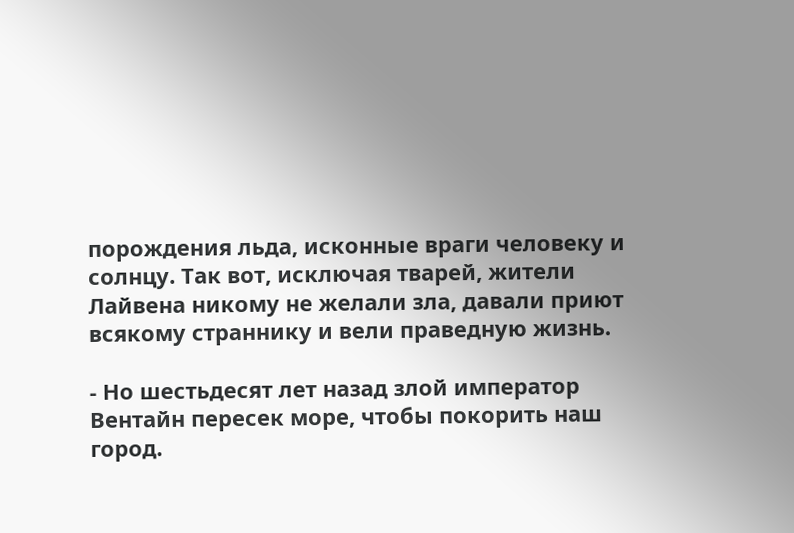порождения льда, исконные враги человеку и солнцу. Так вот, исключая тварей, жители Лайвена никому не желали зла, давали приют всякому страннику и вели праведную жизнь.

- Но шестьдесят лет назад злой император Вентайн пересек море, чтобы покорить наш город.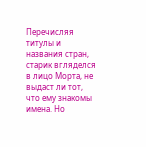Перечисляя титулы и названия стран, старик вгляделся в лицо Морта, не выдаст ли тот, что ему знакомы имена. Но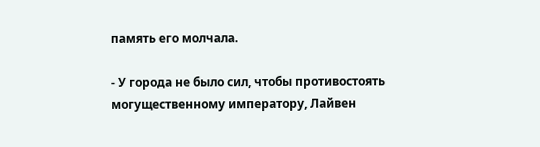память его молчала.

- У города не было сил, чтобы противостоять могущественному императору, Лайвен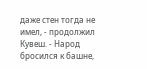даже стен тогда не имел, - продолжил Кувеш. - Народ бросился к башне,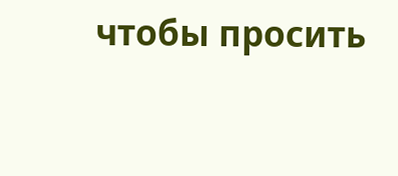чтобы просить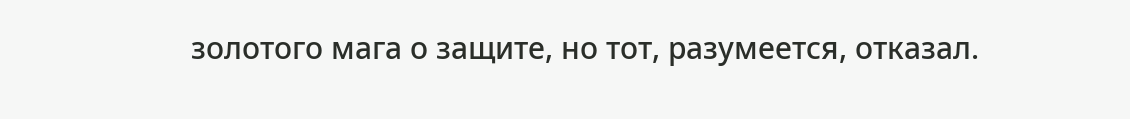золотого мага о защите, но тот, разумеется, отказал.